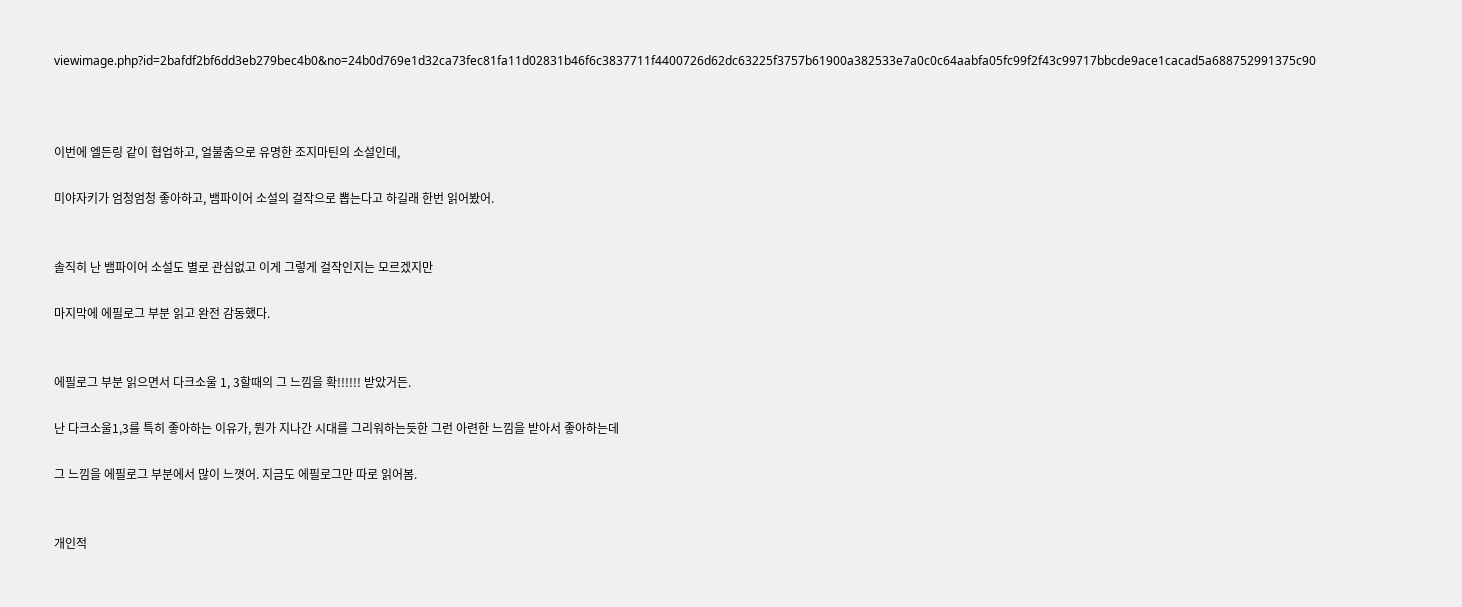viewimage.php?id=2bafdf2bf6dd3eb279bec4b0&no=24b0d769e1d32ca73fec81fa11d02831b46f6c3837711f4400726d62dc63225f3757b61900a382533e7a0c0c64aabfa05fc99f2f43c99717bbcde9ace1cacad5a688752991375c90



이번에 엘든링 같이 협업하고, 얼불춤으로 유명한 조지마틴의 소설인데,

미야자키가 엄청엄청 좋아하고, 뱀파이어 소설의 걸작으로 뽑는다고 하길래 한번 읽어봤어.


솔직히 난 뱀파이어 소설도 별로 관심없고 이게 그렇게 걸작인지는 모르겠지만

마지막에 에필로그 부분 읽고 완전 감동했다.


에필로그 부분 읽으면서 다크소울 1, 3할때의 그 느낌을 확!!!!!! 받았거든.

난 다크소울1,3를 특히 좋아하는 이유가, 뭔가 지나간 시대를 그리워하는듯한 그런 아련한 느낌을 받아서 좋아하는데

그 느낌을 에필로그 부분에서 많이 느꼇어. 지금도 에필로그만 따로 읽어봄.


개인적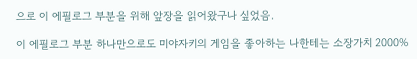으로 이 에필로그 부분을 위해 앞장을 읽어왔구나 싶었음.

이 에필로그 부분 하나만으로도 미야자키의 게임을 좋아하는 나한테는 소장가치 2000%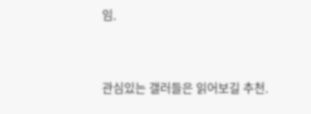임.


관심있는 갤러들은 읽어보길 추천.